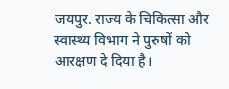जयपुर. राज्य के चिकित्सा और स्वास्थ्य विभाग ने पुरुषों को आरक्षण दे दिया है।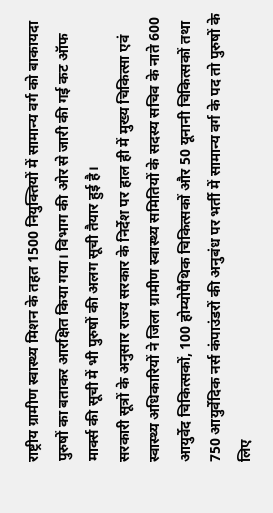राष्ट्रीय ग्रामीण स्वास्थ्य मिशन के तहत 1500 नियुक्तियों में सामान्य वर्ग को बाकायदा पुरुषों का बताकर आरक्षित किया गया। विभाग की ओर से जारी की गई कट ऑफ मार्क्स की सूची में भी पुरुषों की अलग सूची तैयार हुई है।
सरकारी सूत्रों के अनुसार राज्य सरकार के निर्देश पर हाल ही में मुख्य चिकित्सा एवं स्वास्थ्य अधिकारियों ने जिला ग्रामीण स्वास्थ्य समितियों के सदस्य सचिव के नाते 600 आयुर्वेद चिकित्सकों, 100 होम्योपैथिक चिकित्सकों और 50 यूनानी चिकित्सकों तथा 750 आयुर्वेदिक नर्स कंपाउंडरों की अनुबंध पर भर्ती में सामान्य वर्ग के पद तो पुरुषों के लिए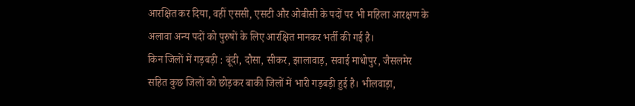आरक्षित कर दिया, वहीं एससी, एसटी और ओबीसी के पदों पर भी महिला आरक्षण के अलावा अन्य पदों को पुरुषों के लिए आरक्षित मानकर भर्ती की गई है।
किन जिलों में गड़बड़ी : बूंदी, दौसा, सीकर, झालावाड़, सवाई माधोपुर, जैसलमेर सहित कुछ जिलों को छोड़कर बाकी जिलों में भारी गड़बड़ी हुई है। भीलवाड़ा,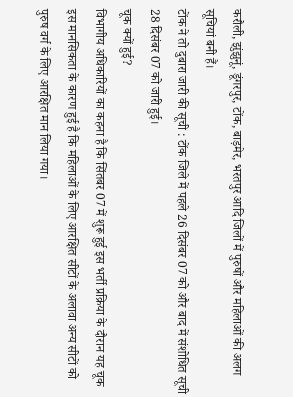करौली, झुंझुनूं, डूंगरपुर, टोंक, बाड़मेर, भरतपुर आदि जिलों में पुरुषों और महिलाओं की अलग सूचियां बनी हैं।
टोंक ने तो दुबारा जारी की सूची : टोंक जिले में पहले 26 दिसंबर 07 को और बाद में संशोधित सूची 28 दिसंबर 07 को जारी हुई।
चूक क्यों हुई?
विभागीय अधिकारियों का कहना है कि सिंतबर 07 में शुरू हुई इस भर्ती प्रक्रिया के दौरान यह चूक इस मानसिकता के कारण हुई है कि महिलाओं के लिए आरक्षित सीटों के अलावा अन्य सीटों को पुरुष वर्ग के लिए आरक्षित मान लिया गया।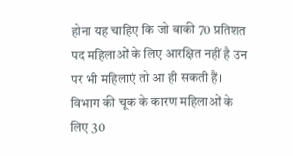होना यह चाहिए कि जो बाकी 70 प्रतिशत पद महिलाओं के लिए आरक्षित नहीं है उन पर भी महिलाएं तो आ ही सकती हैं। विभाग की चूक के कारण महिलाओं के लिए 30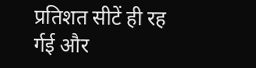प्रतिशत सीटें ही रह र्गई और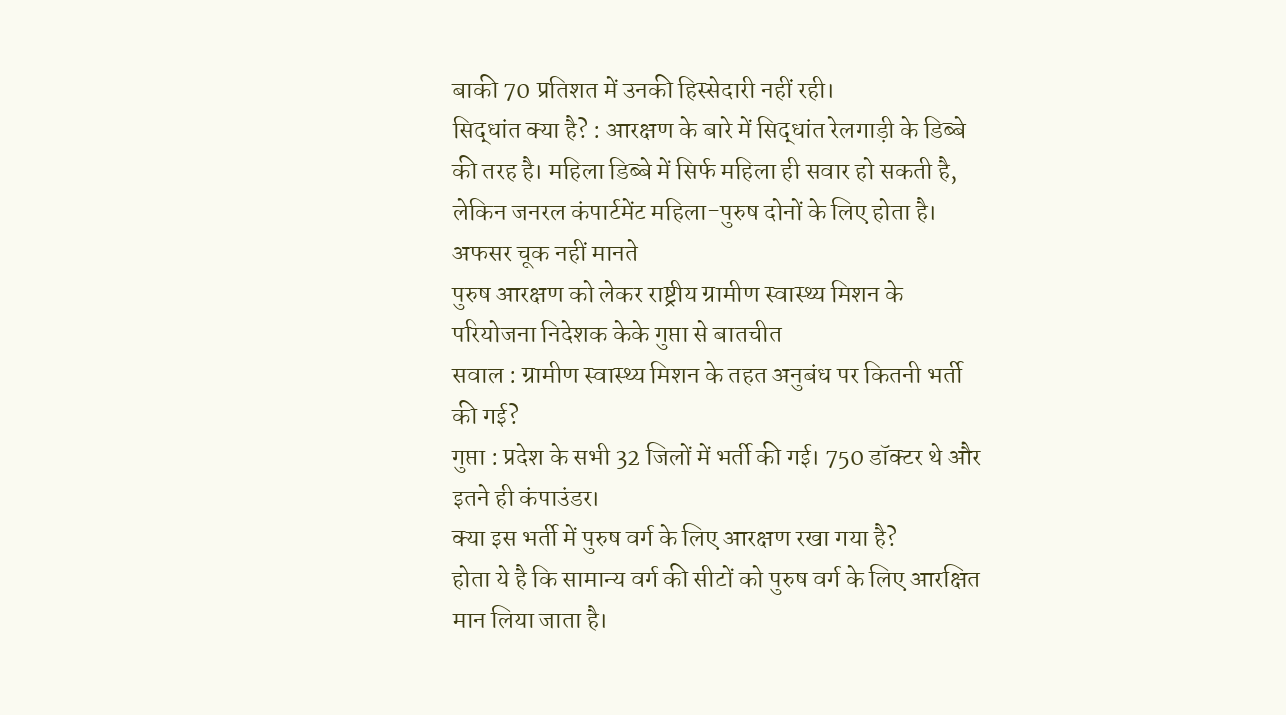बाकी 70 प्रतिशत में उनकी हिस्सेदारी नहीं रही।
सिद्धांत क्या है? : आरक्षण के बारे में सिद्धांत रेलगाड़ी के डिब्बे की तरह है। महिला डिब्बे में सिर्फ महिला ही सवार हो सकती है, लेकिन जनरल कंपार्टमेंट महिला-पुरुष दोनों के लिए होता है।
अफसर चूक नहीं मानते
पुरुष आरक्षण को लेकर राष्ट्रीय ग्रामीण स्वास्थ्य मिशन के परियोजना निदेशक केके गुप्ता से बातचीत
सवाल : ग्रामीण स्वास्थ्य मिशन के तहत अनुबंध पर कितनी भर्ती की गई?
गुप्ता : प्रदेश के सभी 32 जिलों में भर्ती की गई। 750 डॉक्टर थे और इतने ही कंपाउंडर।
क्या इस भर्ती में पुरुष वर्ग के लिए आरक्षण रखा गया है?
होता ये है कि सामान्य वर्ग की सीटों को पुरुष वर्ग के लिए आरक्षित मान लिया जाता है।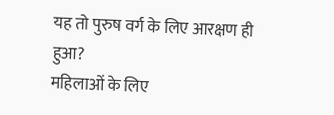यह तो पुरुष वर्ग के लिए आरक्षण ही हुआ?
महिलाओं के लिए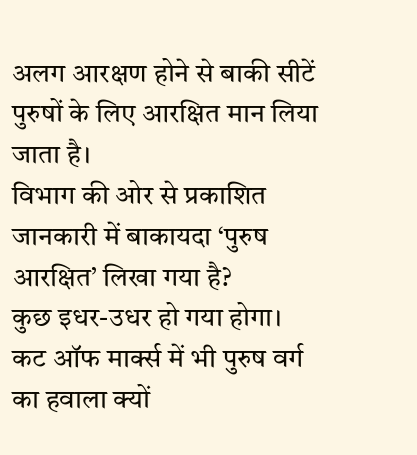अलग आरक्षण होने से बाकी सीटें पुरुषों के लिए आरक्षित मान लिया जाता है।
विभाग की ओर से प्रकाशित जानकारी में बाकायदा ‘पुरुष आरक्षित’ लिखा गया है?
कुछ इधर-उधर हो गया होगा।
कट ऑफ मार्क्स में भी पुरुष वर्ग का हवाला क्यों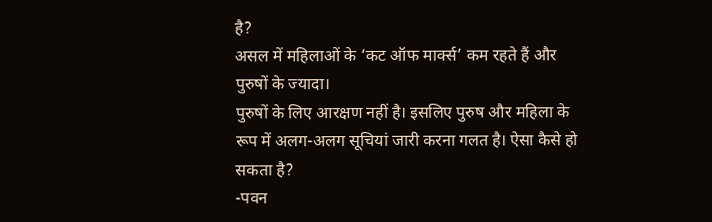है?
असल में महिलाओं के ‘कट ऑफ मार्क्स’ कम रहते हैं और पुरुषों के ज्यादा।
पुरुषों के लिए आरक्षण नहीं है। इसलिए पुरुष और महिला के रूप में अलग-अलग सूचियां जारी करना गलत है। ऐसा कैसे हो सकता है?
-पवन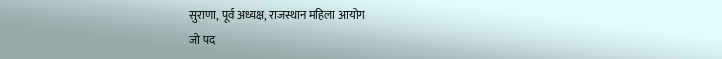सुराणा, पूर्व अध्यक्ष, राजस्थान महिला आयोग
जो पद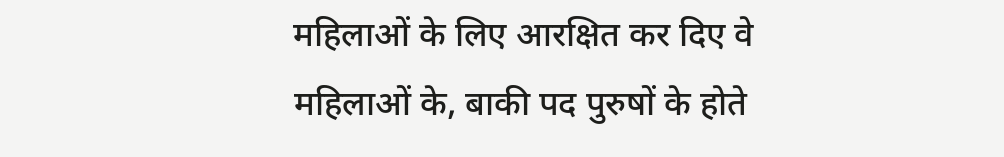महिलाओं के लिए आरक्षित कर दिए वे महिलाओं के, बाकी पद पुरुषों के होते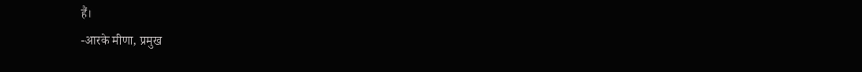हैं।
-आरके मीणा, प्रमुख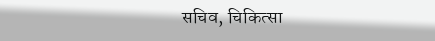सचिव, चिकित्सा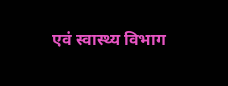एवं स्वास्थ्य विभाग